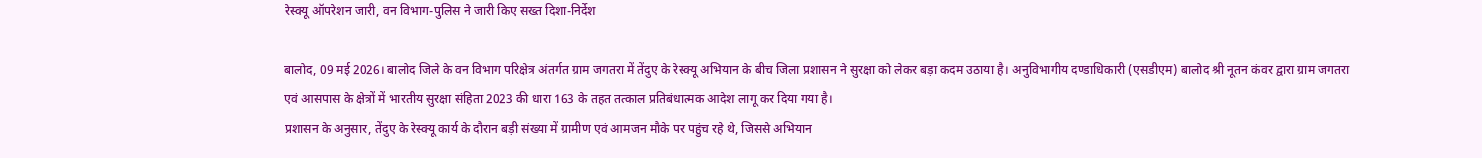रेस्क्यू ऑपरेशन जारी, वन विभाग-पुलिस ने जारी किए सख्त दिशा-निर्देश

बालोद, 09 मई 2026। बालोद जिले के वन विभाग परिक्षेत्र अंतर्गत ग्राम जगतरा में तेंदुए के रेस्क्यू अभियान के बीच जिला प्रशासन ने सुरक्षा को लेकर बड़ा कदम उठाया है। अनुविभागीय दण्डाधिकारी (एसडीएम) बालोद श्री नूतन कंवर द्वारा ग्राम जगतरा एवं आसपास के क्षेत्रों में भारतीय सुरक्षा संहिता 2023 की धारा 163 के तहत तत्काल प्रतिबंधात्मक आदेश लागू कर दिया गया है।
प्रशासन के अनुसार, तेंदुए के रेस्क्यू कार्य के दौरान बड़ी संख्या में ग्रामीण एवं आमजन मौके पर पहुंच रहे थे, जिससे अभियान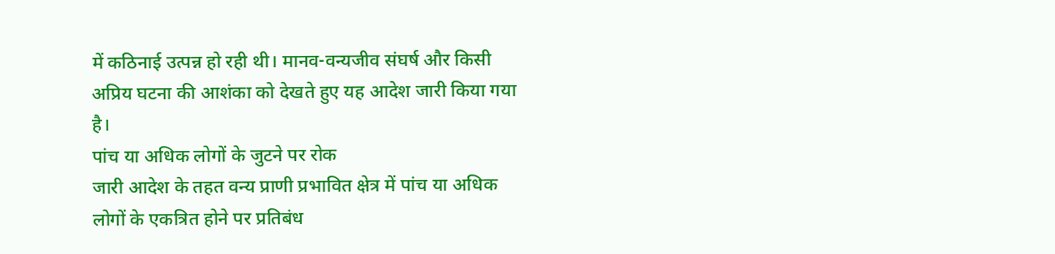में कठिनाई उत्पन्न हो रही थी। मानव-वन्यजीव संघर्ष और किसी अप्रिय घटना की आशंका को देखते हुए यह आदेश जारी किया गया है।
पांच या अधिक लोगों के जुटने पर रोक
जारी आदेश के तहत वन्य प्राणी प्रभावित क्षेत्र में पांच या अधिक लोगों के एकत्रित होने पर प्रतिबंध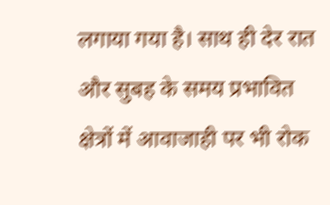लगाया गया है। साथ ही देर रात और सुबह के समय प्रभावित क्षेत्रों में आवाजाही पर भी रोक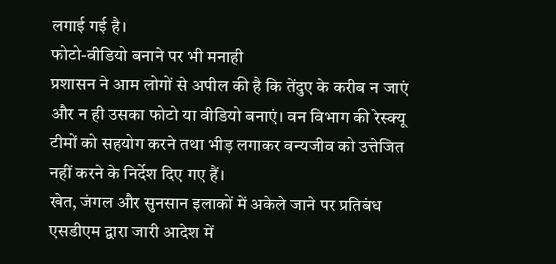लगाई गई है।
फोटो-वीडियो बनाने पर भी मनाही
प्रशासन ने आम लोगों से अपील की है कि तेंदुए के करीब न जाएं और न ही उसका फोटो या वीडियो बनाएं। वन विभाग की रेस्क्यू टीमों को सहयोग करने तथा भीड़ लगाकर वन्यजीव को उत्तेजित नहीं करने के निर्देश दिए गए हैं।
खेत, जंगल और सुनसान इलाकों में अकेले जाने पर प्रतिबंध
एसडीएम द्वारा जारी आदेश में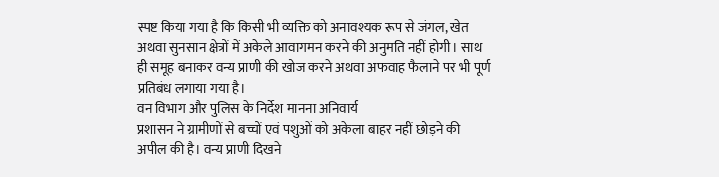स्पष्ट किया गया है कि किसी भी व्यक्ति को अनावश्यक रूप से जंगल, खेत अथवा सुनसान क्षेत्रों में अकेले आवागमन करने की अनुमति नहीं होगी। साथ ही समूह बनाकर वन्य प्राणी की खोज करने अथवा अफवाह फैलाने पर भी पूर्ण प्रतिबंध लगाया गया है।
वन विभाग और पुलिस के निर्देश मानना अनिवार्य
प्रशासन ने ग्रामीणों से बच्चों एवं पशुओं को अकेला बाहर नहीं छोड़ने की अपील की है। वन्य प्राणी दिखने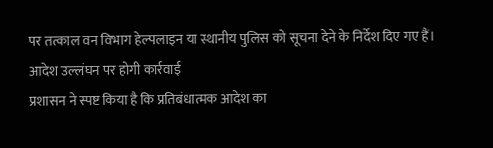पर तत्काल वन विभाग हेल्पलाइन या स्थानीय पुलिस को सूचना देने के निर्देश दिए गए हैं।
आदेश उल्लंघन पर होगी कार्रवाई
प्रशासन ने स्पष्ट किया है कि प्रतिबंधात्मक आदेश का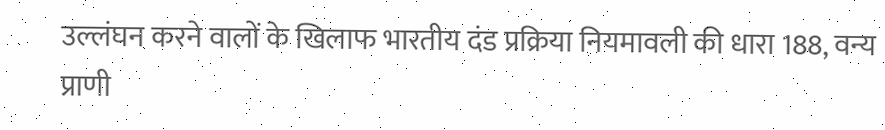उल्लंघन करने वालों के खिलाफ भारतीय दंड प्रक्रिया नियमावली की धारा 188, वन्य प्राणी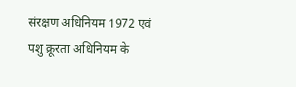संरक्षण अधिनियम 1972 एवं पशु क्रूरता अधिनियम के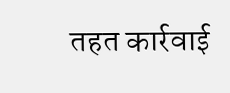तहत कार्रवाई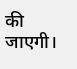की जाएगी।